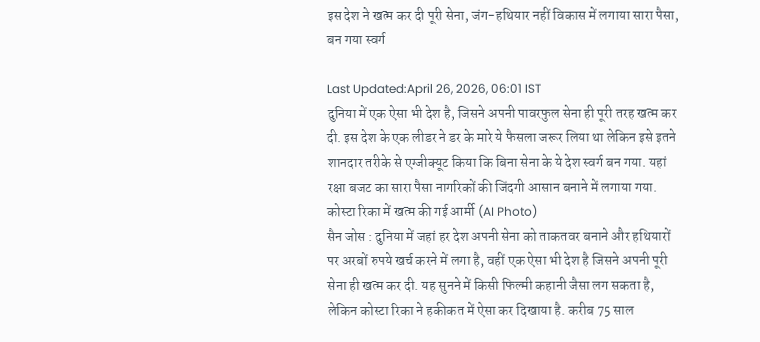इस देश ने खत्म कर दी पूरी सेना, जंग-हथियार नहीं विकास में लगाया सारा पैसा, बन गया स्वर्ग

Last Updated:April 26, 2026, 06:01 IST
दुनिया में एक ऐसा भी देश है, जिसने अपनी पावरफुल सेना ही पूरी तरह खत्म कर दी. इस देश के एक लीडर ने डर के मारे ये फैसला जरूर लिया था लेकिन इसे इतने शानदार तरीके से एग्जीक्यूट किया कि बिना सेना के ये देश स्वर्ग बन गया. यहां रक्षा बजट का सारा पैसा नागरिकों की जिंदगी आसान बनाने में लगाया गया.
कोस्टा रिका में खत्म की गई आर्मी (AI Photo)
सैन जोस : दुनिया में जहां हर देश अपनी सेना को ताकतवर बनाने और हथियारों पर अरबों रुपये खर्च करने में लगा है, वहीं एक ऐसा भी देश है जिसने अपनी पूरी सेना ही खत्म कर दी. यह सुनने में किसी फिल्मी कहानी जैसा लग सकता है, लेकिन कोस्टा रिका ने हकीकत में ऐसा कर दिखाया है. करीब 75 साल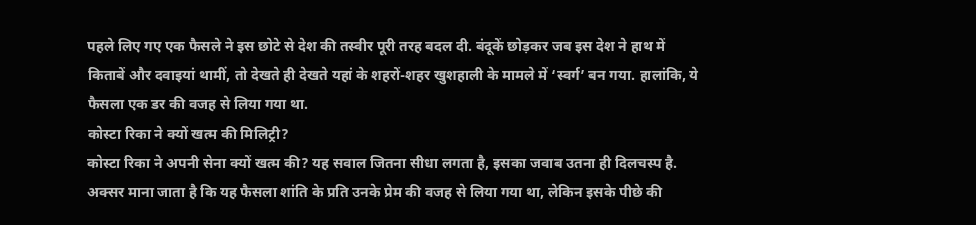पहले लिए गए एक फैसले ने इस छोटे से देश की तस्वीर पूरी तरह बदल दी. बंदूकें छोड़कर जब इस देश ने हाथ में किताबें और दवाइयां थामीं, तो देखते ही देखते यहां के शहरों-शहर खुशहाली के मामले में ‘स्वर्ग’ बन गया. हालांकि, ये फैसला एक डर की वजह से लिया गया था.
कोस्टा रिका ने क्यों खत्म की मिलिट्री?
कोस्टा रिका ने अपनी सेना क्यों खत्म की? यह सवाल जितना सीधा लगता है, इसका जवाब उतना ही दिलचस्प है. अक्सर माना जाता है कि यह फैसला शांति के प्रति उनके प्रेम की वजह से लिया गया था, लेकिन इसके पीछे की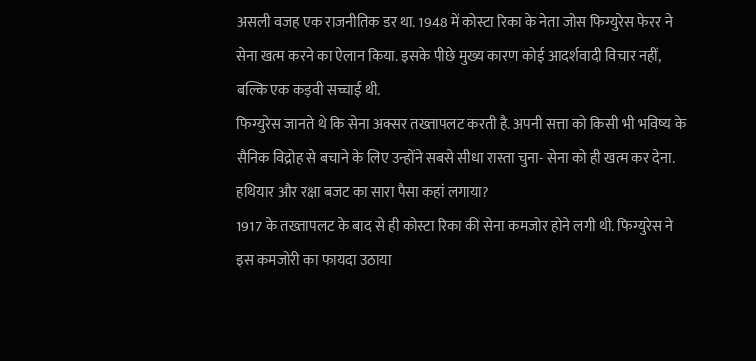असली वजह एक राजनीतिक डर था. 1948 में कोस्टा रिका के नेता जोस फिग्युरेस फेरर ने सेना खत्म करने का ऐलान किया. इसके पीछे मुख्य कारण कोई आदर्शवादी विचार नहीं, बल्कि एक कड़वी सच्चाई थी.
फिग्युरेस जानते थे कि सेना अक्सर तख्तापलट करती है. अपनी सत्ता को किसी भी भविष्य के सैनिक विद्रोह से बचाने के लिए उन्होंने सबसे सीधा रास्ता चुना- सेना को ही खत्म कर देना.
हथियार और रक्षा बजट का सारा पैसा कहां लगाया?
1917 के तख्तापलट के बाद से ही कोस्टा रिका की सेना कमजोर होने लगी थी. फिग्युरेस ने इस कमजोरी का फायदा उठाया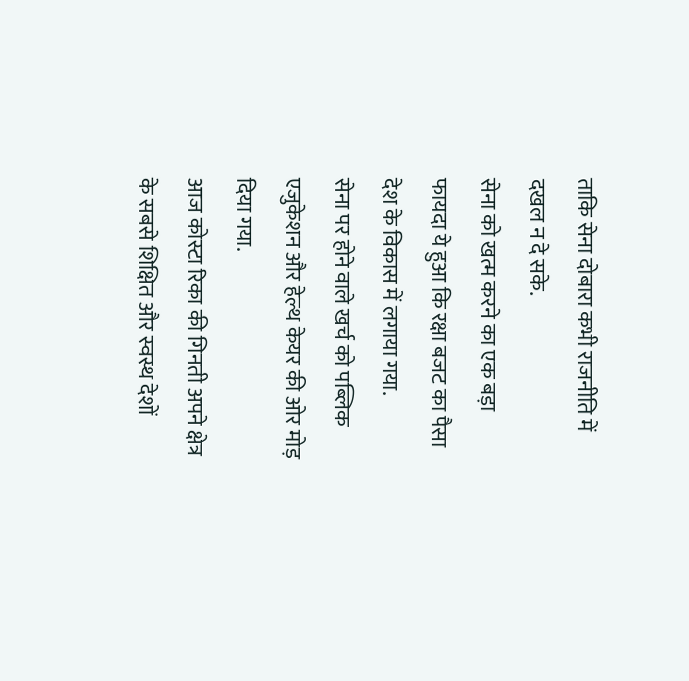ताकि सेना दोबारा कभी राजनीति में दखल न दे सके.
सेना को खत्म करने का एक बड़ा फायदा ये हुआ कि रक्षा बजट का पैसा देश के विकास में लगाया गया.
सेना पर होने वाले खर्च को पब्लिक एजुकेशन और हेल्थ केयर की ओर मोड़ दिया गया.
आज कोस्टा रिका की गिनती अपने क्षेत्र के सबसे शिक्षित और स्वस्थ देशों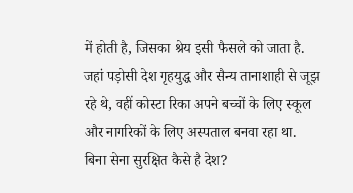में होती है, जिसका श्रेय इसी फैसले को जाता है.
जहां पड़ोसी देश गृहयुद्ध और सैन्य तानाशाही से जूझ रहे थे, वहीं कोस्टा रिका अपने बच्चों के लिए स्कूल और नागरिकों के लिए अस्पताल बनवा रहा था.
बिना सेना सुरक्षित कैसे है देश?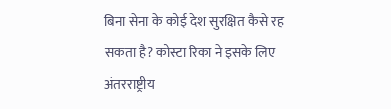बिना सेना के कोई देश सुरक्षित कैसे रह सकता है? कोस्टा रिका ने इसके लिए अंतरराष्ट्रीय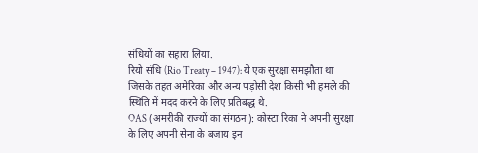संधियों का सहारा लिया.
रियो संधि (Rio Treaty – 1947): ये एक सुरक्षा समझौता था जिसके तहत अमेरिका और अन्य पड़ोसी देश किसी भी हमले की स्थिति में मदद करने के लिए प्रतिबद्ध थे.
OAS (अमरीकी राज्यों का संगठन): कोस्टा रिका ने अपनी सुरक्षा के लिए अपनी सेना के बजाय इन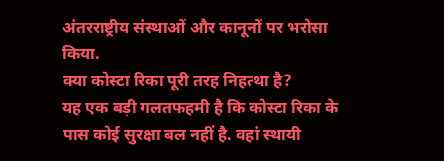अंतरराष्ट्रीय संस्थाओं और कानूनों पर भरोसा किया.
क्या कोस्टा रिका पूरी तरह निहत्था है?
यह एक बड़ी गलतफहमी है कि कोस्टा रिका के पास कोई सुरक्षा बल नहीं है. वहां स्थायी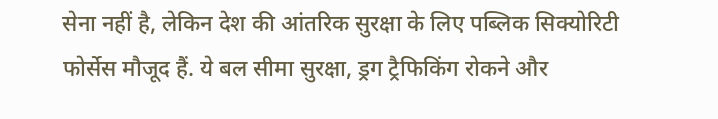सेना नहीं है, लेकिन देश की आंतरिक सुरक्षा के लिए पब्लिक सिक्योरिटी फोर्सेस मौजूद हैं. ये बल सीमा सुरक्षा, ड्रग ट्रैफिकिंग रोकने और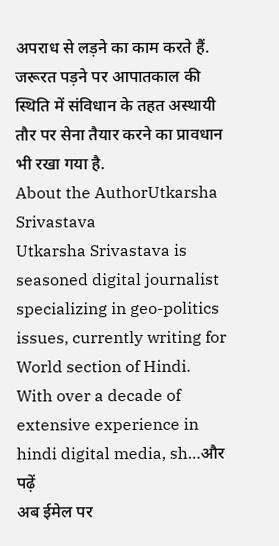अपराध से लड़ने का काम करते हैं. जरूरत पड़ने पर आपातकाल की स्थिति में संविधान के तहत अस्थायी तौर पर सेना तैयार करने का प्रावधान भी रखा गया है.
About the AuthorUtkarsha Srivastava
Utkarsha Srivastava is seasoned digital journalist specializing in geo-politics issues, currently writing for World section of Hindi. With over a decade of extensive experience in hindi digital media, sh…और पढ़ें
अब ईमेल पर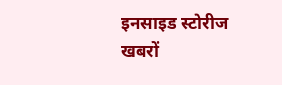इनसाइड स्टोरीज
खबरों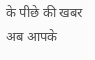के पीछे की खबर अब आपके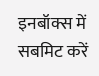इनबॉक्स में
सबमिट करें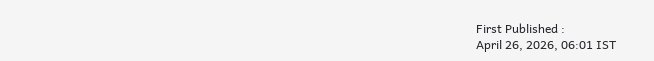First Published :
April 26, 2026, 06:01 IST